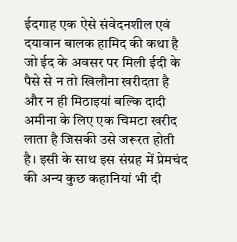ईदगाह एक ऐसे संवेदनशील एवं दयावान बालक हामिद की कथा है जो ईद के अवसर पर मिली ईदी के पैसे से न तो खिलौना खरीदता है और न ही मिठाइयां बल्कि दादी अमीना के लिए एक चिमटा खरीद लाता है जिसकी उसे जरूरत होती है। इसी के साथ इस संग्रह में प्रेमचंद की अन्य कुछ कहानियां भी दी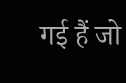गई हैं जो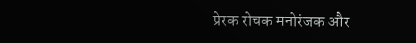प्रेरक रोचक मनोरंजक और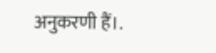अनुकरणी हैं।.